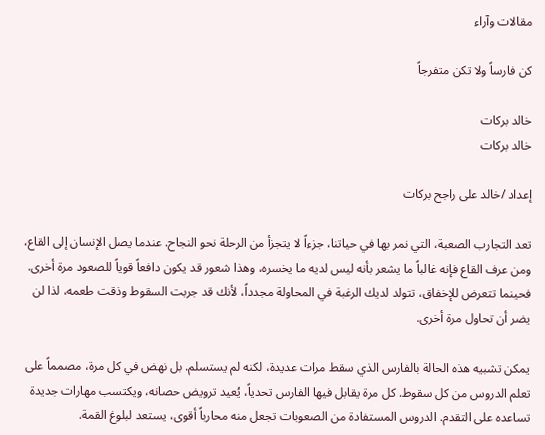مقالات وآراء

كن فارساً ولا تكن متفرجاً

خالد بركات
خالد بركات

إعداد /خالد على راجح بركات

تعد التجارب الصعبة، التي نمر بها في حياتنا، جزءاً لا يتجزأ من الرحلة نحو النجاح. عندما يصل الإنسان إلى القاع، ومن عرف القاع فإنه غالباً ما يشعر بأنه ليس لديه ما يخسره، وهذا شعور قد يكون دافعاً قوياً للصعود مرة أخرى. فحينما تتعرض للإخفاق، تتولد لديك الرغبة في المحاولة مجدداً، لأنك قد جربت السقوط وذقت طعمه، لذا لن يضر أن تحاول مرة أخرى.

يمكن تشبيه هذه الحالة بالفارس الذي سقط مرات عديدة، لكنه لم يستسلم. بل نهض في كل مرة، مصمماً على تعلم الدروس من كل سقوط. كل مرة يقابل فيها الفارس تحدياً، يُعيد ترويض حصانه، ويكتسب مهارات جديدة تساعده على التقدم. الدروس المستفادة من الصعوبات تجعل منه محارباً أقوى، يستعد لبلوغ القمة.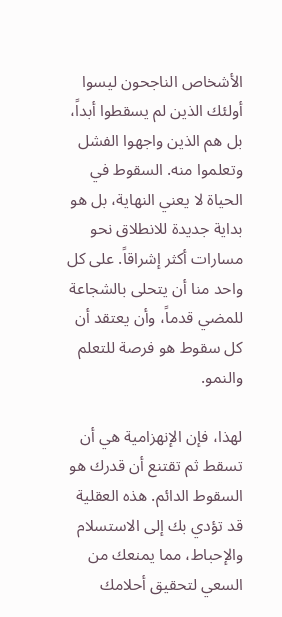الأشخاص الناجحون ليسوا أولئك الذين لم يسقطوا أبداً، بل هم الذين واجهوا الفشل وتعلموا منه. السقوط في الحياة لا يعني النهاية، بل هو بداية جديدة للانطلاق نحو مسارات أكثر إشراقاً. على كل واحد منا أن يتحلى بالشجاعة للمضي قدماً، وأن يعتقد أن كل سقوط هو فرصة للتعلم والنمو.

لهذا، فإن الإنهزامية هي أن تسقط ثم تقتنع أن قدرك هو السقوط الدائم. هذه العقلية قد تؤدي بك إلى الاستسلام والإحباط، مما يمنعك من السعي لتحقيق أحلامك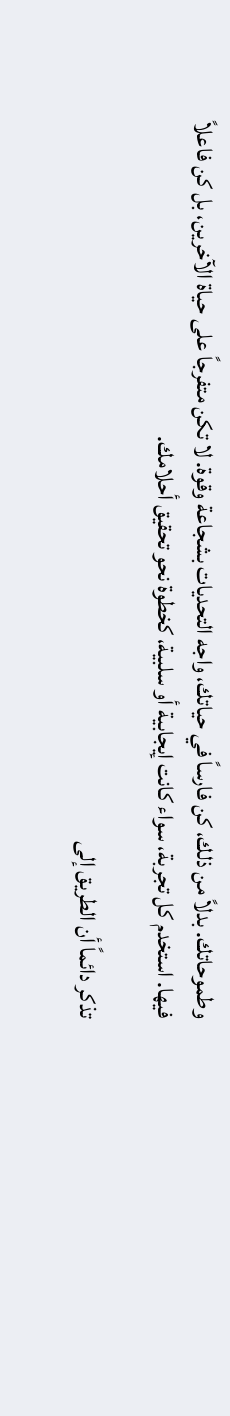وطموحاتك. بدلاً من ذلك، كن فارساً في حياتك، واجه التحديات بشجاعة وقوة. لا تكن متفرجاً على حياة الآخرين، بل كن فاعلاً فيها. استخدم كل تجربة، سواء كانت إيجابية أو سلبية، كخطوة نحو تحقيق أحلامك.

تذكر دائماً أن الطريق إلى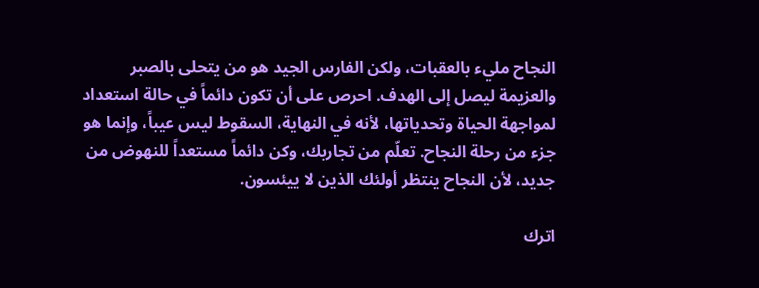النجاح مليء بالعقبات، ولكن الفارس الجيد هو من يتحلى بالصبر والعزيمة ليصل إلى الهدف. احرص على أن تكون دائماً في حالة استعداد لمواجهة الحياة وتحدياتها، لأنه في النهاية، السقوط ليس عيباً، وإنما هو جزء من رحلة النجاح. تعلّم من تجاربك، وكن دائماً مستعداً للنهوض من جديد، لأن النجاح ينتظر أولئك الذين لا ييئسون.

اترك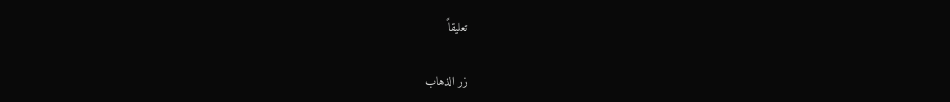تعليقاً

زر الذهاب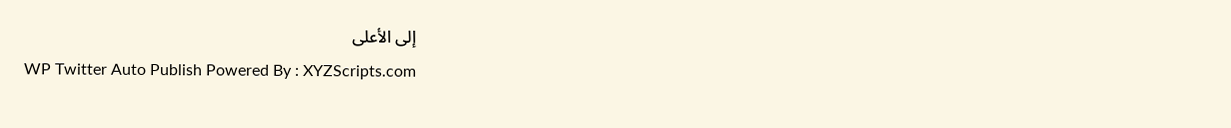إلى الأعلى
WP Twitter Auto Publish Powered By : XYZScripts.com